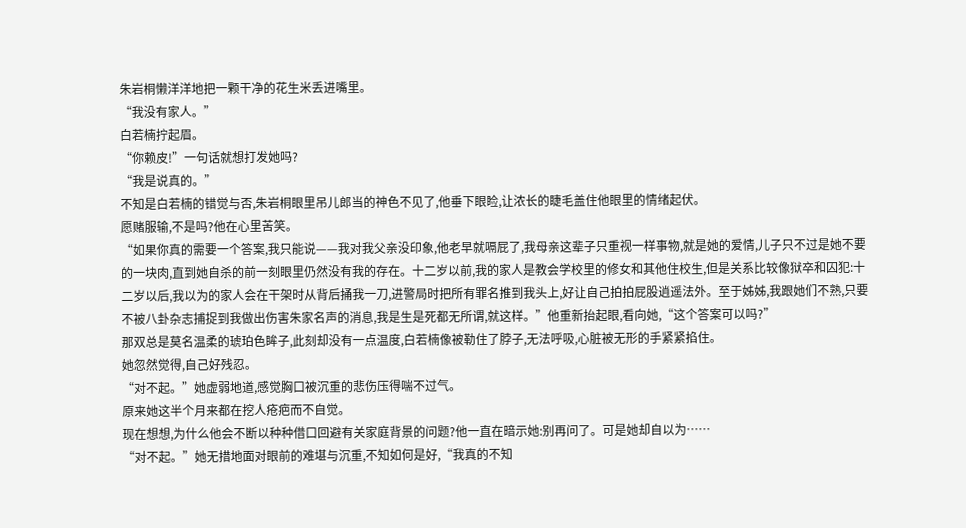朱岩桐懒洋洋地把一颗干净的花生米丢进嘴里。
“我没有家人。”
白若楠拧起眉。
“你赖皮!”一句话就想打发她吗?
“我是说真的。”
不知是白若楠的错觉与否,朱岩桐眼里吊儿郎当的神色不见了,他垂下眼睑,让浓长的睫毛盖住他眼里的情绪起伏。
愿赌服输,不是吗?他在心里苦笑。
“如果你真的需要一个答案,我只能说——我对我父亲没印象,他老早就嗝屁了,我母亲这辈子只重视一样事物,就是她的爱情,儿子只不过是她不要的一块肉,直到她自杀的前一刻眼里仍然没有我的存在。十二岁以前,我的家人是教会学校里的修女和其他住校生,但是关系比较像狱卒和囚犯:十二岁以后,我以为的家人会在干架时从背后捅我一刀,进警局时把所有罪名推到我头上,好让自己拍拍屁股逍遥法外。至于姊姊,我跟她们不熟,只要不被八卦杂志捕捉到我做出伤害朱家名声的消息,我是生是死都无所谓,就这样。”他重新抬起眼,看向她,“这个答案可以吗?”
那双总是莫名温柔的琥珀色眸子,此刻却没有一点温度,白若楠像被勒住了脖子,无法呼吸,心脏被无形的手紧紧掐住。
她忽然觉得,自己好残忍。
“对不起。”她虚弱地道,感觉胸口被沉重的悲伤压得喘不过气。
原来她这半个月来都在挖人疮疤而不自觉。
现在想想,为什么他会不断以种种借口回避有关家庭背景的问题?他一直在暗示她:别再问了。可是她却自以为……
“对不起。”她无措地面对眼前的难堪与沉重,不知如何是好,“我真的不知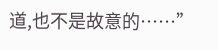道,也不是故意的……”